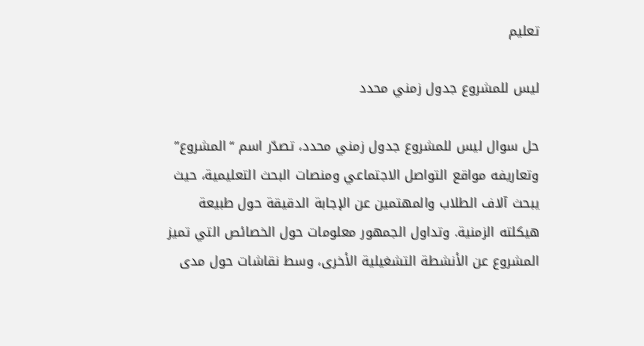تعليم

ليس للمشروع جدول زمني محدد

حل سوال ليس للمشروع جدول زمني محدد، تصدّر اسم “المشروع” وتعاريفه مواقع التواصل الاجتماعي ومنصات البحث التعليمية، حيث يبحث آلاف الطلاب والمهتمين عن الإجابة الدقيقة حول طبيعة هيكلته الزمنية. وتداول الجمهور معلومات حول الخصائص التي تميز المشروع عن الأنشطة التشغيلية الأخرى، وسط نقاشات حول مدى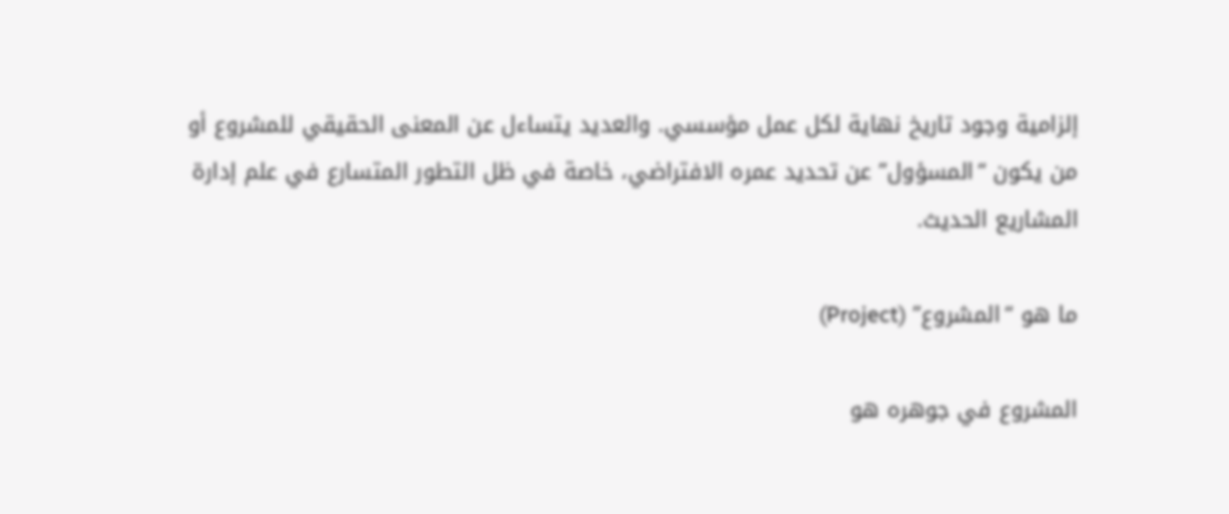إلزامية وجود تاريخ نهاية لكل عمل مؤسسي. والعديد يتساءل عن المعنى الحقيقي للمشروع أو من يكون “المسؤول” عن تحديد عمره الافتراضي، خاصة في ظل التطور المتسارع في علم إدارة المشاريع الحديث.

ما هو “المشروع” (Project)

المشروع في جوهره هو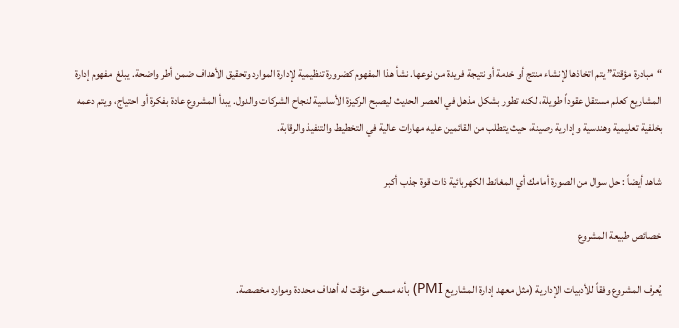“مبادرة مؤقتة” يتم اتخاذها لإنشاء منتج أو خدمة أو نتيجة فريدة من نوعها. نشأ هذا المفهوم كضرورة تنظيمية لإدارة الموارد وتحقيق الأهداف ضمن أطر واضحة. يبلغ  مفهوم إدارة المشاريع كعلم مستقل عقوداً طويلة، لكنه تطور بشكل مذهل في العصر الحديث ليصبح الركيزة الأساسية لنجاح الشركات والدول. يبدأ المشروع عادة بفكرة أو احتياج، ويتم دعمه بخلفية تعليمية وهندسية وإدارية رصينة، حيث يتطلب من القائمين عليه مهارات عالية في التخطيط والتنفيذ والرقابة.

شاهد أيضاً : حل سوال من الصورة أمامك أي المغانط الكهربائية ذات قوة جذب أكبر

خصائص طبيعة المشروع

يُعرف المشروع وفقاً للأدبيات الإدارية (مثل معهد إدارة المشاريع PMI) بأنه مسعى مؤقت له أهداف محددة وموارد مخصصة.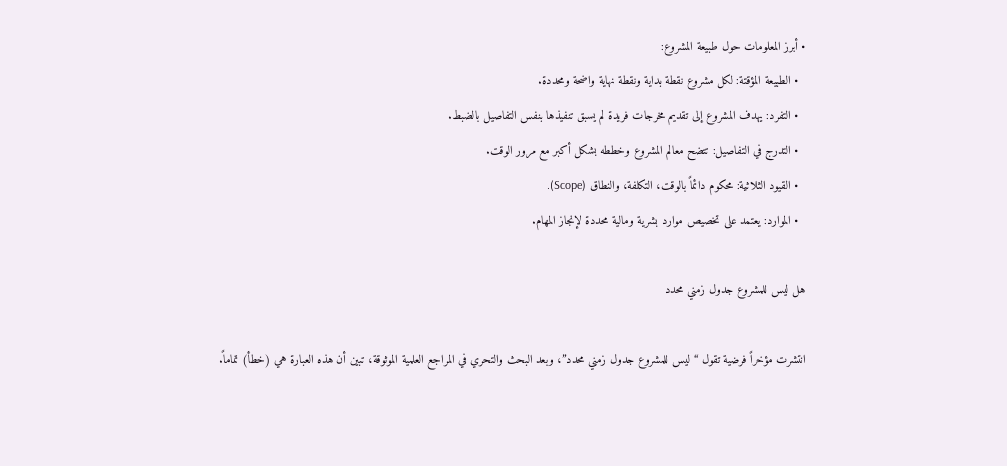• أبرز المعلومات حول طبيعة المشروع:
  • الطبيعة المؤقتة: لكل مشروع نقطة بداية ونقطة نهاية واضحة ومحددة.
  • التفرد: يهدف المشروع إلى تقديم مخرجات فريدة لم يسبق تنفيذها بنفس التفاصيل بالضبط.
  • التدرج في التفاصيل: تتضح معالم المشروع وخططه بشكل أكبر مع مرور الوقت.
  • القيود الثلاثية: محكوم دائماً بالوقت، التكلفة، والنطاق (Scope).
  • الموارد: يعتمد على تخصيص موارد بشرية ومالية محددة لإنجاز المهام.

هل ليس للمشروع جدول زمني محدد

انتشرت مؤخراً فرضية تقول “ليس للمشروع جدول زمني محدد”، وبعد البحث والتحري في المراجع العلمية الموثوقة، تبين أن هذه العبارة هي (خطأ) تماماً.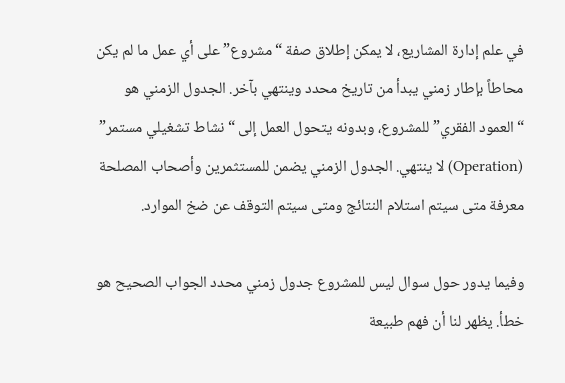في علم إدارة المشاريع، لا يمكن إطلاق صفة “مشروع” على أي عمل ما لم يكن محاطاً بإطار زمني يبدأ من تاريخ محدد وينتهي بآخر. الجدول الزمني هو “العمود الفقري” للمشروع، وبدونه يتحول العمل إلى “نشاط تشغيلي مستمر” (Operation) لا ينتهي. الجدول الزمني يضمن للمستثمرين وأصحاب المصلحة معرفة متى سيتم استلام النتائج ومتى سيتم التوقف عن ضخ الموارد.

وفيما يدور حول سوال ليس للمشروع جدول زمني محدد الجواب الصحيح هو خطأ. يظهر لنا أن فهم طبيعة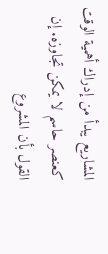المشاريع يبدأ من إدراك أهمية الوقت كعنصر حاسم لا يمكن تجاوزه. إن القول بأن المشروع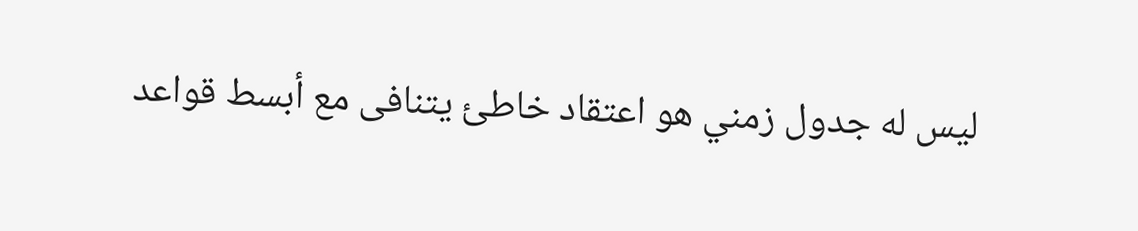ليس له جدول زمني هو اعتقاد خاطئ يتنافى مع أبسط قواعد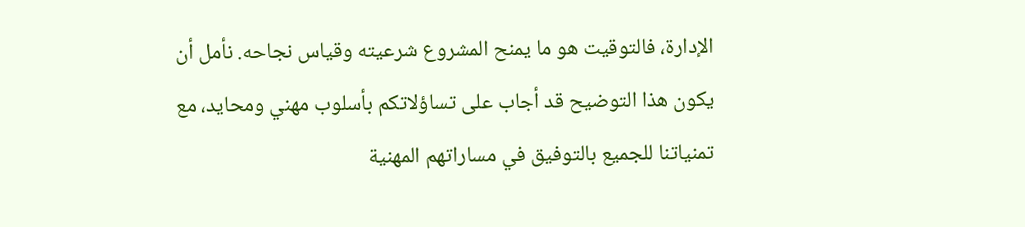الإدارة، فالتوقيت هو ما يمنح المشروع شرعيته وقياس نجاحه. نأمل أن يكون هذا التوضيح قد أجاب على تساؤلاتكم بأسلوب مهني ومحايد، مع تمنياتنا للجميع بالتوفيق في مساراتهم المهنية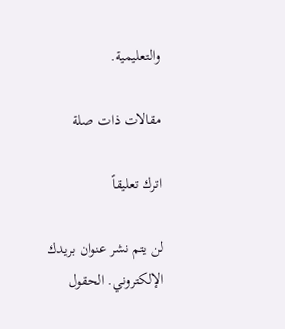والتعليمية.

مقالات ذات صلة

اترك تعليقاً

لن يتم نشر عنوان بريدك الإلكتروني. الحقول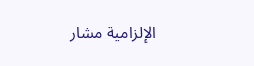الإلزامية مشار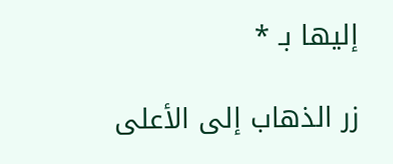إليها بـ *

زر الذهاب إلى الأعلى